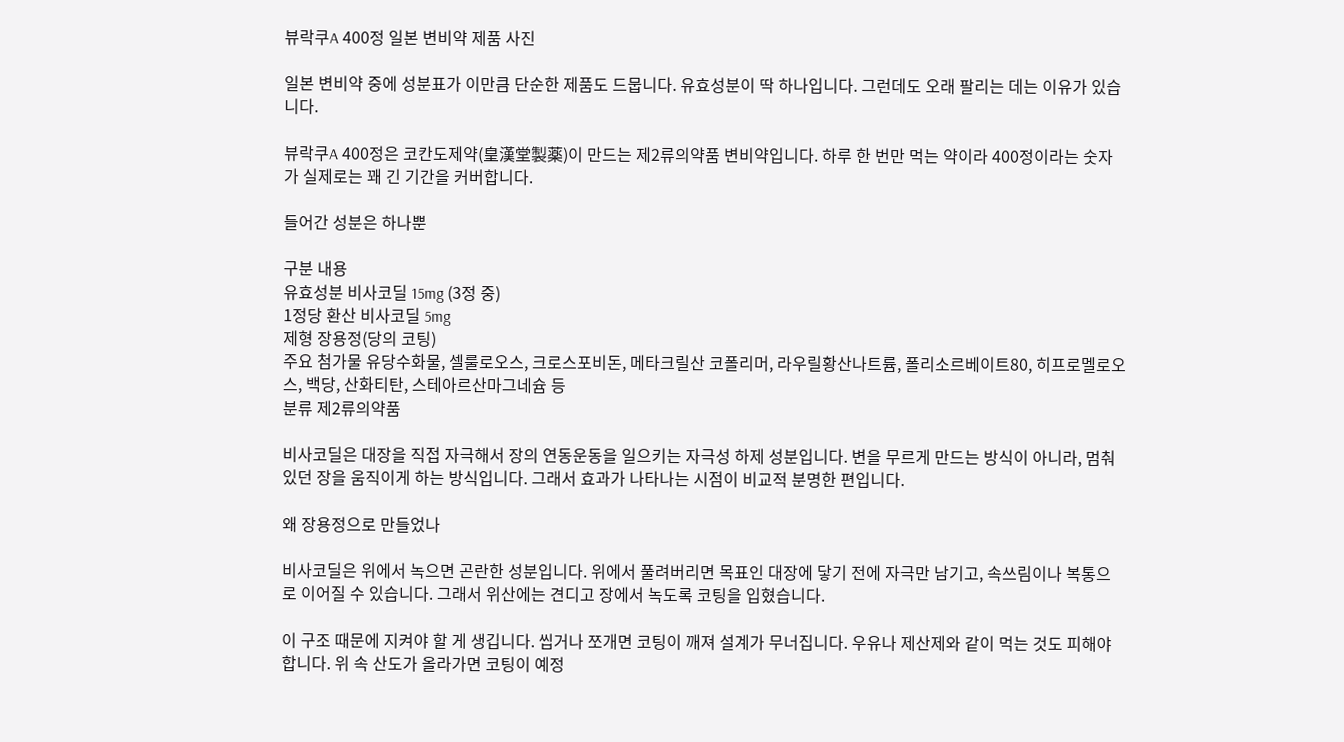뷰락쿠A 400정 일본 변비약 제품 사진

일본 변비약 중에 성분표가 이만큼 단순한 제품도 드뭅니다. 유효성분이 딱 하나입니다. 그런데도 오래 팔리는 데는 이유가 있습니다.

뷰락쿠A 400정은 코칸도제약(皇漢堂製薬)이 만드는 제2류의약품 변비약입니다. 하루 한 번만 먹는 약이라 400정이라는 숫자가 실제로는 꽤 긴 기간을 커버합니다.

들어간 성분은 하나뿐

구분 내용
유효성분 비사코딜 15mg (3정 중)
1정당 환산 비사코딜 5mg
제형 장용정(당의 코팅)
주요 첨가물 유당수화물, 셀룰로오스, 크로스포비돈, 메타크릴산 코폴리머, 라우릴황산나트륨, 폴리소르베이트80, 히프로멜로오스, 백당, 산화티탄, 스테아르산마그네슘 등
분류 제2류의약품

비사코딜은 대장을 직접 자극해서 장의 연동운동을 일으키는 자극성 하제 성분입니다. 변을 무르게 만드는 방식이 아니라, 멈춰 있던 장을 움직이게 하는 방식입니다. 그래서 효과가 나타나는 시점이 비교적 분명한 편입니다.

왜 장용정으로 만들었나

비사코딜은 위에서 녹으면 곤란한 성분입니다. 위에서 풀려버리면 목표인 대장에 닿기 전에 자극만 남기고, 속쓰림이나 복통으로 이어질 수 있습니다. 그래서 위산에는 견디고 장에서 녹도록 코팅을 입혔습니다.

이 구조 때문에 지켜야 할 게 생깁니다. 씹거나 쪼개면 코팅이 깨져 설계가 무너집니다. 우유나 제산제와 같이 먹는 것도 피해야 합니다. 위 속 산도가 올라가면 코팅이 예정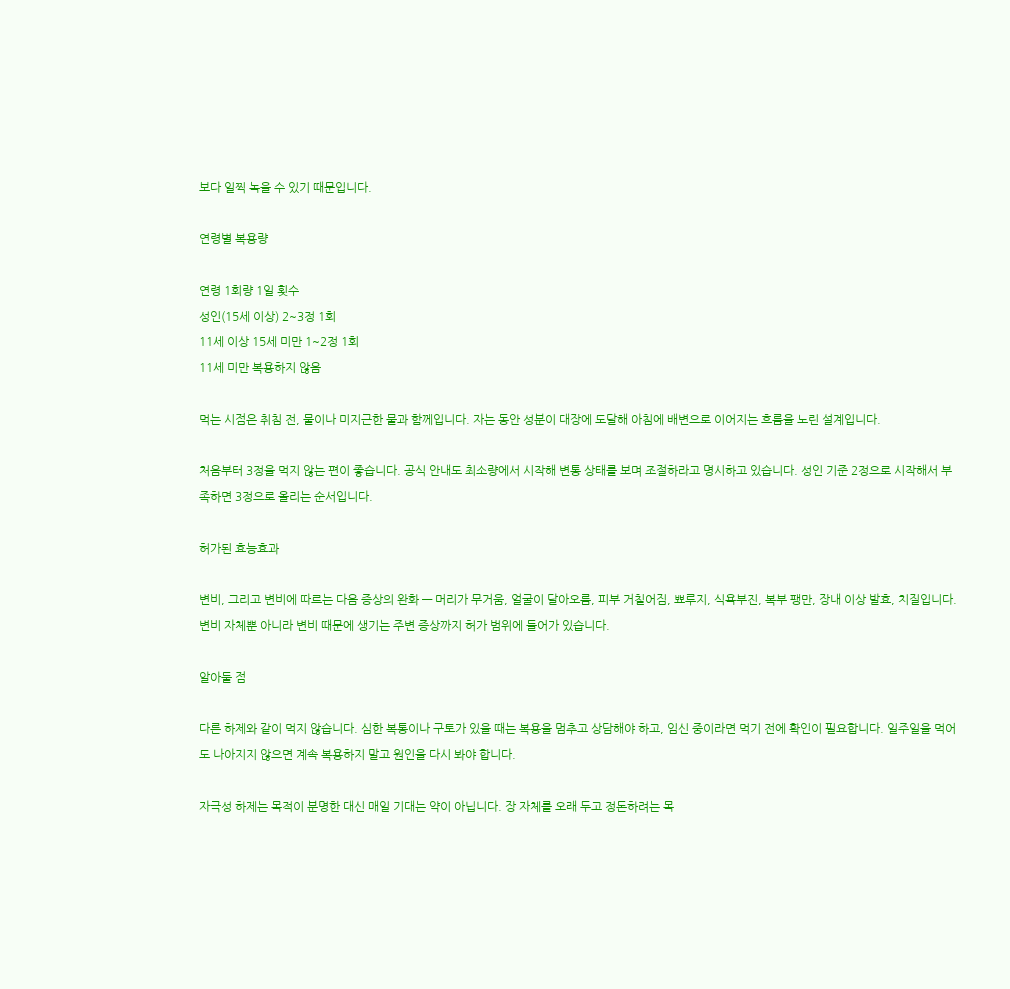보다 일찍 녹을 수 있기 때문입니다.

연령별 복용량

연령 1회량 1일 횟수
성인(15세 이상) 2~3정 1회
11세 이상 15세 미만 1~2정 1회
11세 미만 복용하지 않음

먹는 시점은 취침 전, 물이나 미지근한 물과 함께입니다. 자는 동안 성분이 대장에 도달해 아침에 배변으로 이어지는 흐름을 노린 설계입니다.

처음부터 3정을 먹지 않는 편이 좋습니다. 공식 안내도 최소량에서 시작해 변통 상태를 보며 조절하라고 명시하고 있습니다. 성인 기준 2정으로 시작해서 부족하면 3정으로 올리는 순서입니다.

허가된 효능효과

변비, 그리고 변비에 따르는 다음 증상의 완화 — 머리가 무거움, 얼굴이 달아오름, 피부 거칠어짐, 뾰루지, 식욕부진, 복부 팽만, 장내 이상 발효, 치질입니다. 변비 자체뿐 아니라 변비 때문에 생기는 주변 증상까지 허가 범위에 들어가 있습니다.

알아둘 점

다른 하제와 같이 먹지 않습니다. 심한 복통이나 구토가 있을 때는 복용을 멈추고 상담해야 하고, 임신 중이라면 먹기 전에 확인이 필요합니다. 일주일을 먹어도 나아지지 않으면 계속 복용하지 말고 원인을 다시 봐야 합니다.

자극성 하제는 목적이 분명한 대신 매일 기대는 약이 아닙니다. 장 자체를 오래 두고 정돈하려는 목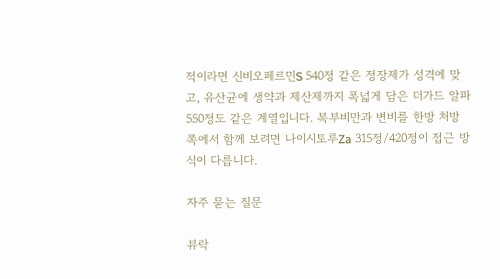적이라면 신비오페르민S 540정 같은 정장제가 성격에 맞고, 유산균에 생약과 제산제까지 폭넓게 담은 더가드 알파 550정도 같은 계열입니다. 복부비만과 변비를 한방 처방 쪽에서 함께 보려면 나이시토루Za 315정/420정이 접근 방식이 다릅니다.

자주 묻는 질문

뷰락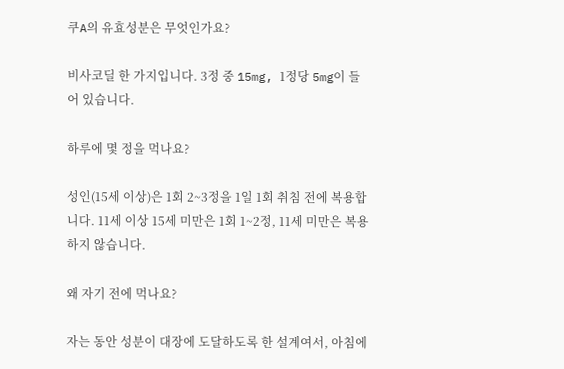쿠A의 유효성분은 무엇인가요?

비사코딜 한 가지입니다. 3정 중 15mg, 1정당 5mg이 들어 있습니다.

하루에 몇 정을 먹나요?

성인(15세 이상)은 1회 2~3정을 1일 1회 취침 전에 복용합니다. 11세 이상 15세 미만은 1회 1~2정, 11세 미만은 복용하지 않습니다.

왜 자기 전에 먹나요?

자는 동안 성분이 대장에 도달하도록 한 설계여서, 아침에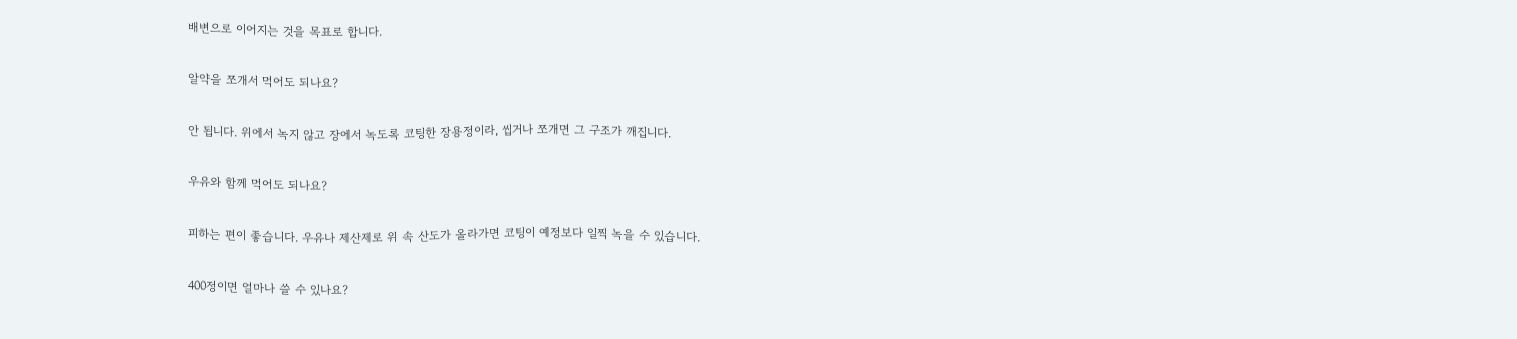배변으로 이어지는 것을 목표로 합니다.

알약을 쪼개서 먹어도 되나요?

안 됩니다. 위에서 녹지 않고 장에서 녹도록 코팅한 장용정이라, 씹거나 쪼개면 그 구조가 깨집니다.

우유와 함께 먹어도 되나요?

피하는 편이 좋습니다. 우유나 제산제로 위 속 산도가 올라가면 코팅이 예정보다 일찍 녹을 수 있습니다.

400정이면 얼마나 쓸 수 있나요?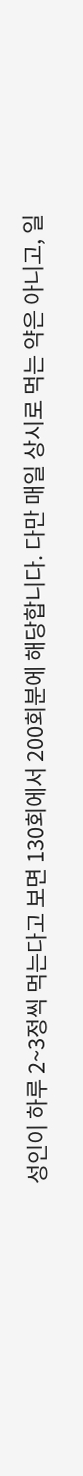성인이 하루 2~3정씩 먹는다고 보면 130회에서 200회분에 해당합니다. 다만 매일 상시로 먹는 약은 아니고, 일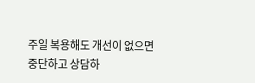주일 복용해도 개선이 없으면 중단하고 상담하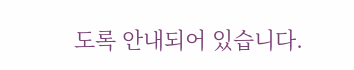도록 안내되어 있습니다.